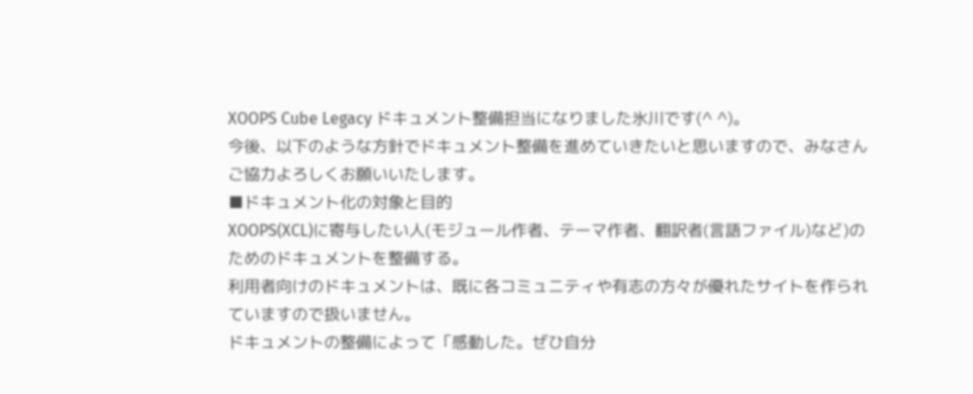XOOPS Cube Legacy ドキュメント整備担当になりました氷川です(^ ^)。
今後、以下のような方針でドキュメント整備を進めていきたいと思いますので、みなさんご協力よろしくお願いいたします。
■ドキュメント化の対象と目的
XOOPS(XCL)に寄与したい人(モジュール作者、テーマ作者、翻訳者(言語ファイル)など)のためのドキュメントを整備する。
利用者向けのドキュメントは、既に各コミュニティや有志の方々が優れたサイトを作られていますので扱いません。
ドキュメントの整備によって「感動した。ぜひ自分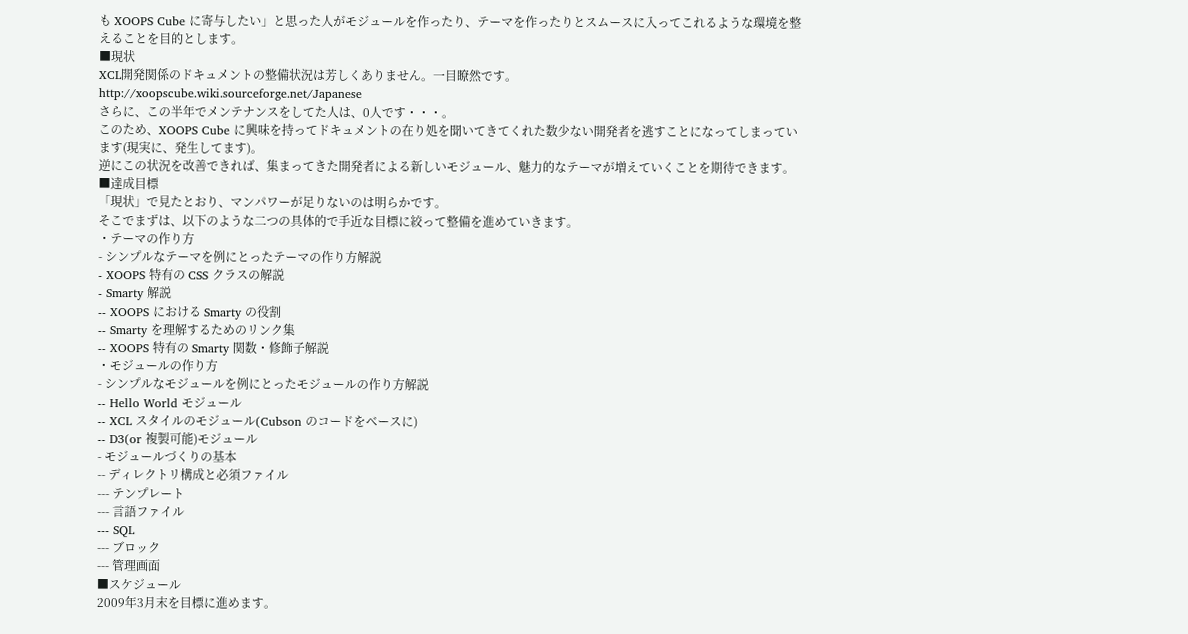も XOOPS Cube に寄与したい」と思った人がモジュールを作ったり、テーマを作ったりとスムースに入ってこれるような環境を整えることを目的とします。
■現状
XCL開発関係のドキュメントの整備状況は芳しくありません。一目瞭然です。
http://xoopscube.wiki.sourceforge.net/Japanese
さらに、この半年でメンテナンスをしてた人は、0人です・・・。
このため、XOOPS Cube に興味を持ってドキュメントの在り処を聞いてきてくれた数少ない開発者を逃すことになってしまっています(現実に、発生してます)。
逆にこの状況を改善できれば、集まってきた開発者による新しいモジュール、魅力的なテーマが増えていくことを期待できます。
■達成目標
「現状」で見たとおり、マンパワーが足りないのは明らかです。
そこでまずは、以下のような二つの具体的で手近な目標に絞って整備を進めていきます。
・テーマの作り方
- シンプルなテーマを例にとったテーマの作り方解説
- XOOPS 特有の CSS クラスの解説
- Smarty 解説
-- XOOPS における Smarty の役割
-- Smarty を理解するためのリンク集
-- XOOPS 特有の Smarty 関数・修飾子解説
・モジュールの作り方
- シンプルなモジュールを例にとったモジュールの作り方解説
-- Hello World モジュール
-- XCL スタイルのモジュール(Cubson のコードをベースに)
-- D3(or 複製可能)モジュール
- モジュールづくりの基本
-- ディレクトリ構成と必須ファイル
--- テンプレート
--- 言語ファイル
--- SQL
--- ブロック
--- 管理画面
■スケジュール
2009年3月末を目標に進めます。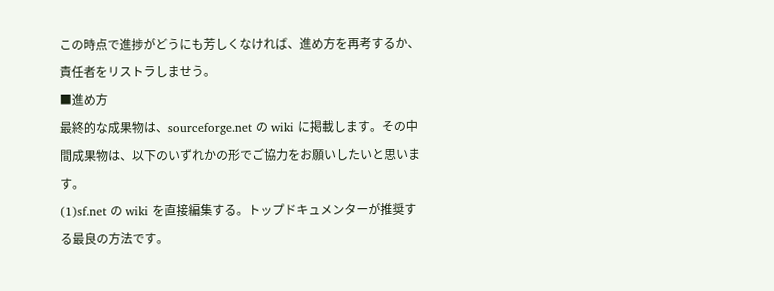この時点で進捗がどうにも芳しくなければ、進め方を再考するか、責任者をリストラしませう。
■進め方
最終的な成果物は、sourceforge.net の wiki に掲載します。その中間成果物は、以下のいずれかの形でご協力をお願いしたいと思います。
(1)sf.net の wiki を直接編集する。トップドキュメンターが推奨する最良の方法です。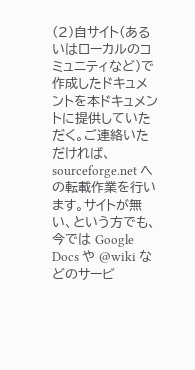(2)自サイト(あるいはローカルのコミュニティなど)で作成したドキュメントを本ドキュメントに提供していただく。ご連絡いただければ、sourceforge.net への転載作業を行います。サイトが無い、という方でも、今では Google Docs や @wiki などのサービ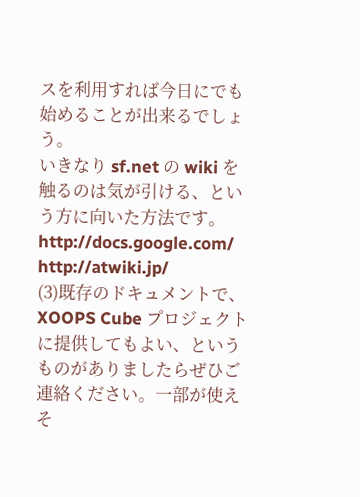スを利用すれば今日にでも始めることが出来るでしょう。
いきなり sf.net の wiki を触るのは気が引ける、という方に向いた方法です。
http://docs.google.com/
http://atwiki.jp/
(3)既存のドキュメントで、XOOPS Cube プロジェクトに提供してもよい、というものがありましたらぜひご連絡ください。一部が使えそ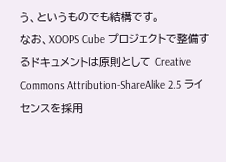う、というものでも結構です。
なお、XOOPS Cube プロジェクトで整備するドキュメントは原則として Creative Commons Attribution-ShareAlike 2.5 ライセンスを採用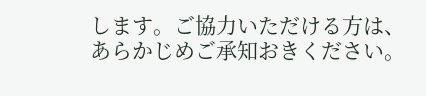します。ご協力いただける方は、あらかじめご承知おきください。